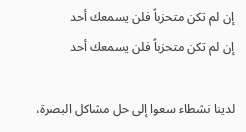إن لم تكن متحزباً فلن يسمعك أحد
إن لم تكن متحزباً فلن يسمعك أحد

لدينا نشطاء سعوا إلى حل مشاكل البصرة،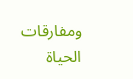ومفارقات الحياة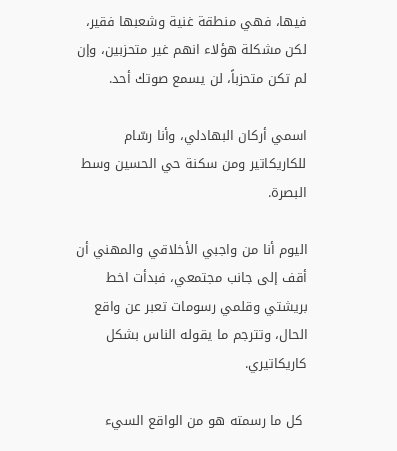فيها، فهي منطقة غنية وشعبها فقير، لكن مشكلة هؤلاء انهم غير متحزبين، وإن لم تكن متحزباً، لن يسمع صوتك أحد.

اسمي أركان البهادلي، وأنا رسّام للكاريكاتير ومن سكنة حي الحسين وسط البصرة.

اليوم أنا من واجبي الأخلاقي والمهني أن أقف إلى جانب مجتمعي، فبدأت اخط بريشتي وقلمي رسومات تعبر عن واقع الحال، وتترجم ما يقوله الناس بشكل كاريكاتيري.

 كل ما رسمته هو من الواقع السيء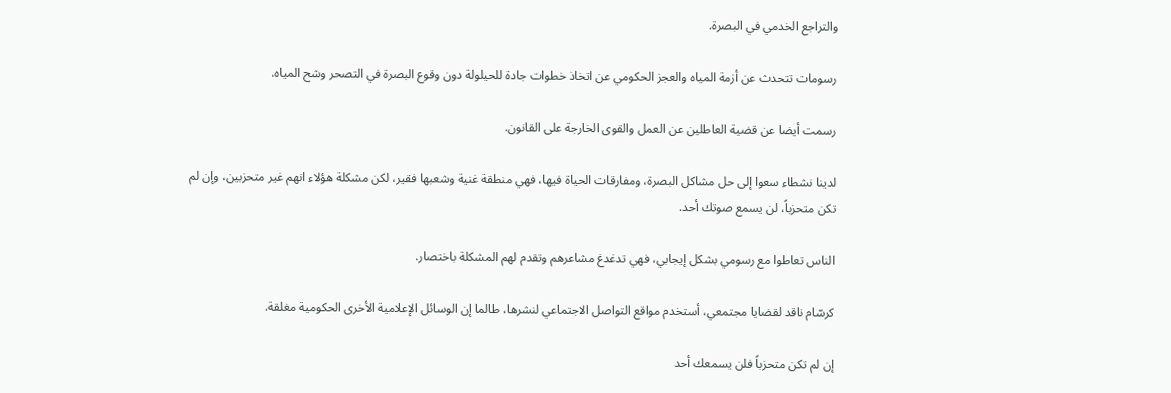والتراجع الخدمي في البصرة.

رسومات تتحدث عن أزمة المياه والعجز الحكومي عن اتخاذ خطوات جادة للحيلولة دون وقوع البصرة في التصحر وشح المياه.

رسمت أيضا عن قضية العاطلين عن العمل والقوى الخارجة على القانون.

لدينا نشطاء سعوا إلى حل مشاكل البصرة، ومفارقات الحياة فيها، فهي منطقة غنية وشعبها فقير، لكن مشكلة هؤلاء انهم غير متحزبين، وإن لم تكن متحزباً، لن يسمع صوتك أحد.

الناس تعاطوا مع رسومي بشكل إيجابي، فهي تدغدغ مشاعرهم وتقدم لهم المشكلة باختصار.

كرسّام ناقد لقضايا مجتمعي، أستخدم مواقع التواصل الاجتماعي لنشرها، طالما إن الوسائل الإعلامية الأخرى الحكومية مغلقة.

إن لم تكن متحزباً فلن يسمعك أحد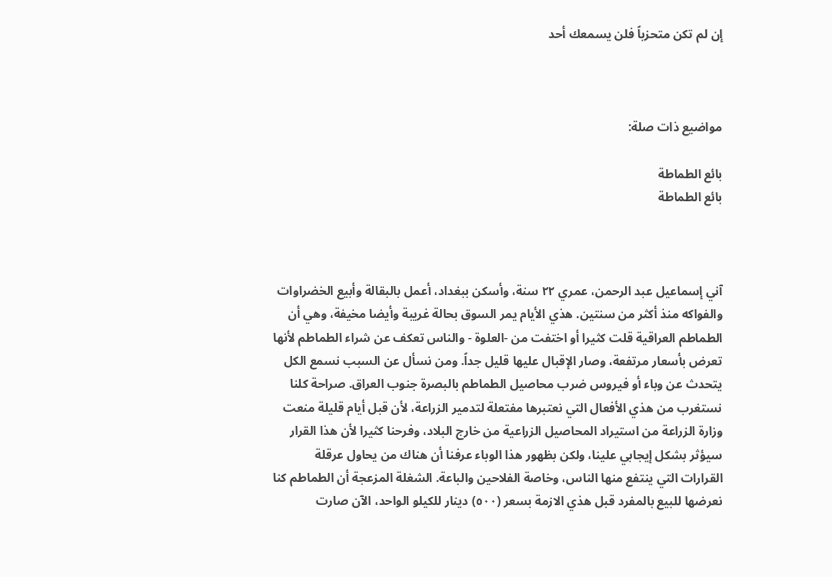إن لم تكن متحزباً فلن يسمعك أحد



مواضيع ذات صلة:

بائع الطماطة
بائع الطماطة



آني إسماعيل عبد الرحمن، عمري ٢٢ سنة، وأسكن ببغداد، أعمل بالبقالة وأبيع الخضراوات والفواكه منذ أكثر من سنتين. هذي الأيام يمر السوق بحالة غريبة وأيضا مخيفة، وهي أن الطماطم العراقية قلت كثيرا أو اختفت من -العلوة - والناس تعكف عن شراء الطماطم لأنها تعرض بأسعار مرتفعة، وصار الإقبال عليها قليل جداً. ومن نسأل عن السبب نسمع الكل يتحدث عن وباء أو فيروس ضرب محاصيل الطماطم بالبصرة جنوب العراق. صراحة كلنا نستغرب من هذي الأفعال التي نعتبرها مفتعلة لتدمير الزراعة، لأن قبل أيام قليلة منعت وزارة الزراعة من استيراد المحاصيل الزراعية من خارج البلاد، وفرحنا كثيرا لأن هذا القرار سيؤثر بشكل إيجابي علينا، ولكن بظهور هذا الوباء عرفنا أن هناك من يحاول عرقلة القرارات التي ينتفع منها الناس، وخاصة الفلاحين والباعة. الشغلة المزعجة أن الطماطم كنا نعرضها للبيع بالمفرد قبل هذي الازمة بسعر (٥٠٠) دينار للكيلو الواحد، الآن صارت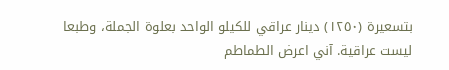بتسعيرة (١٢٥٠) دينار عراقي للكيلو الواحد بعلوة الجملة، وطبعا ليست عراقية. آني اعرض الطماطم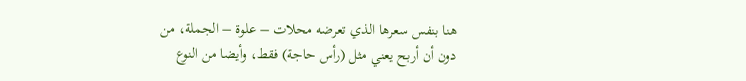هنا بنفس سعرها الذي تعرضه محلات – علوة – الجملة، من دون أن أربح يعني مثل (رأس حاجة) فقط، وأيضا من النوع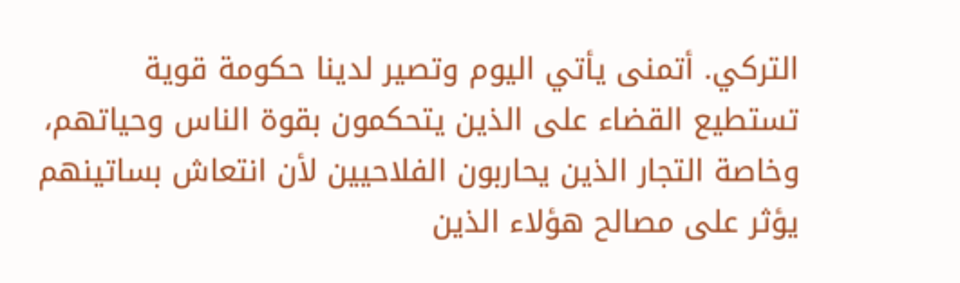التركي. أتمنى يأتي اليوم وتصير لدينا حكومة قوية تستطيع القضاء على الذين يتحكمون بقوة الناس وحياتهم، وخاصة التجار الذين يحاربون الفلاحيين لأن انتعاش بساتينهم يؤثر على مصالح هؤلاء الذين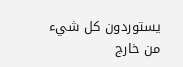يستوردون كل شيء من خارج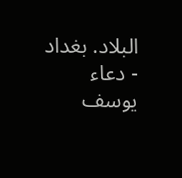البلاد. بغداد - دعاء يوسف